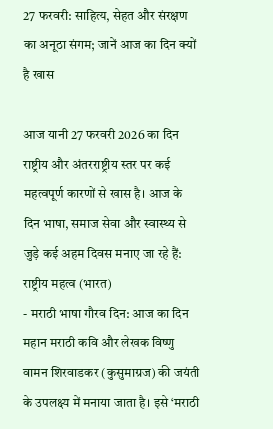27 फरवरी: साहित्य, सेहत और संरक्षण का अनूठा संगम; जानें आज का दिन क्यों है खास

आज यानी 27 फरवरी 2026 का दिन राष्ट्रीय और अंतरराष्ट्रीय स्तर पर कई महत्वपूर्ण कारणों से खास है। आज के दिन भाषा, समाज सेवा और स्वास्थ्य से जुड़े कई अहम दिवस मनाए जा रहे हैं:
राष्ट्रीय महत्व (भारत)
- मराठी भाषा गौरव दिन: आज का दिन महान मराठी कवि और लेखक विष्णु वामन शिरवाडकर (कुसुमाग्रज) की जयंती के उपलक्ष्य में मनाया जाता है। इसे ‘मराठी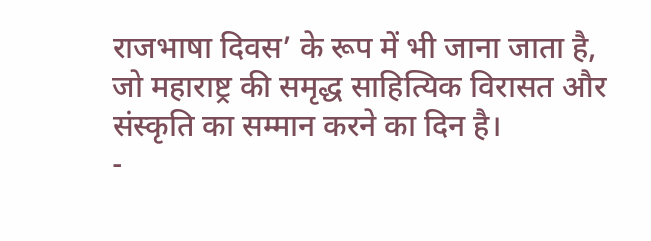राजभाषा दिवस’ के रूप में भी जाना जाता है, जो महाराष्ट्र की समृद्ध साहित्यिक विरासत और संस्कृति का सम्मान करने का दिन है।
-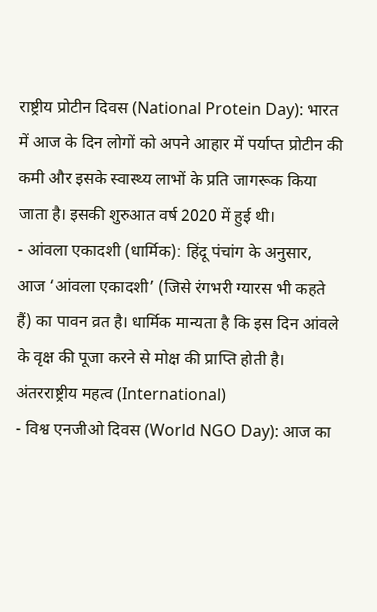राष्ट्रीय प्रोटीन दिवस (National Protein Day): भारत में आज के दिन लोगों को अपने आहार में पर्याप्त प्रोटीन की कमी और इसके स्वास्थ्य लाभों के प्रति जागरूक किया जाता है। इसकी शुरुआत वर्ष 2020 में हुई थी।
- आंवला एकादशी (धार्मिक): हिंदू पंचांग के अनुसार, आज ‘आंवला एकादशी’ (जिसे रंगभरी ग्यारस भी कहते हैं) का पावन व्रत है। धार्मिक मान्यता है कि इस दिन आंवले के वृक्ष की पूजा करने से मोक्ष की प्राप्ति होती है।
अंतरराष्ट्रीय महत्व (International)
- विश्व एनजीओ दिवस (World NGO Day): आज का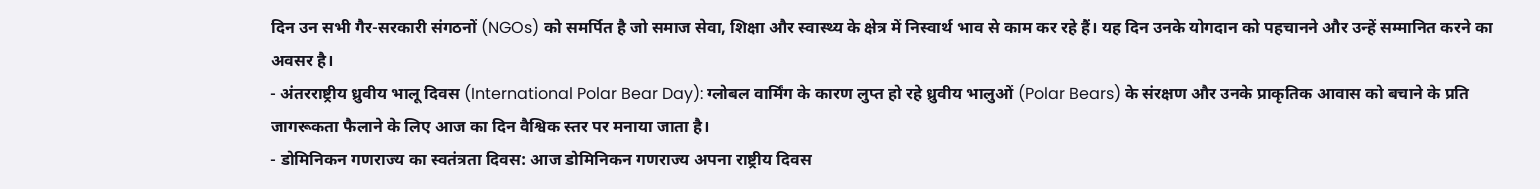दिन उन सभी गैर-सरकारी संगठनों (NGOs) को समर्पित है जो समाज सेवा, शिक्षा और स्वास्थ्य के क्षेत्र में निस्वार्थ भाव से काम कर रहे हैं। यह दिन उनके योगदान को पहचानने और उन्हें सम्मानित करने का अवसर है।
- अंतरराष्ट्रीय ध्रुवीय भालू दिवस (International Polar Bear Day): ग्लोबल वार्मिंग के कारण लुप्त हो रहे ध्रुवीय भालुओं (Polar Bears) के संरक्षण और उनके प्राकृतिक आवास को बचाने के प्रति जागरूकता फैलाने के लिए आज का दिन वैश्विक स्तर पर मनाया जाता है।
- डोमिनिकन गणराज्य का स्वतंत्रता दिवस: आज डोमिनिकन गणराज्य अपना राष्ट्रीय दिवस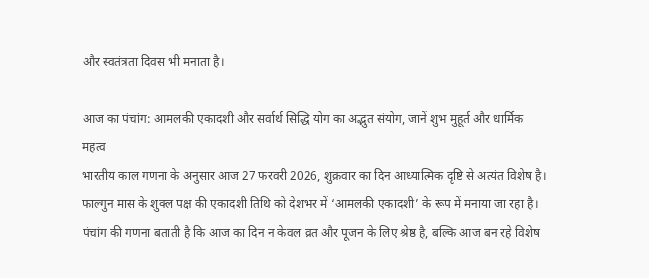और स्वतंत्रता दिवस भी मनाता है।

आज का पंचांग: आमलकी एकादशी और सर्वार्थ सिद्धि योग का अद्भुत संयोग, जानें शुभ मुहूर्त और धार्मिक महत्व
भारतीय काल गणना के अनुसार आज 27 फरवरी 2026, शुक्रवार का दिन आध्यात्मिक दृष्टि से अत्यंत विशेष है। फाल्गुन मास के शुक्ल पक्ष की एकादशी तिथि को देशभर में ‘आमलकी एकादशी’ के रूप में मनाया जा रहा है। पंचांग की गणना बताती है कि आज का दिन न केवल व्रत और पूजन के लिए श्रेष्ठ है, बल्कि आज बन रहे विशेष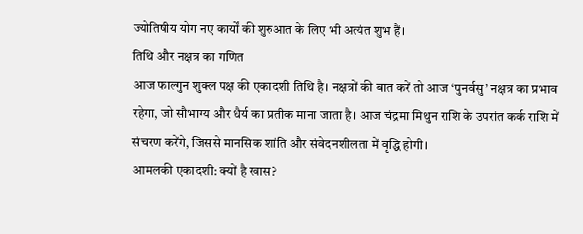ज्योतिषीय योग नए कार्यों की शुरुआत के लिए भी अत्यंत शुभ हैं।
तिथि और नक्षत्र का गणित
आज फाल्गुन शुक्ल पक्ष की एकादशी तिथि है। नक्षत्रों की बात करें तो आज ‘पुनर्वसु’ नक्षत्र का प्रभाव रहेगा, जो सौभाग्य और धैर्य का प्रतीक माना जाता है। आज चंद्रमा मिथुन राशि के उपरांत कर्क राशि में संचरण करेंगे, जिससे मानसिक शांति और संवेदनशीलता में वृद्धि होगी।
आमलकी एकादशी: क्यों है खास?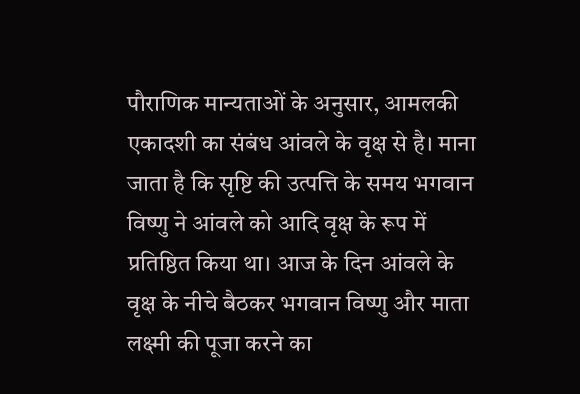पौराणिक मान्यताओं के अनुसार, आमलकी एकादशी का संबंध आंवले के वृक्ष से है। माना जाता है कि सृष्टि की उत्पत्ति के समय भगवान विष्णु ने आंवले को आदि वृक्ष के रूप में प्रतिष्ठित किया था। आज के दिन आंवले के वृक्ष के नीचे बैठकर भगवान विष्णु और माता लक्ष्मी की पूजा करने का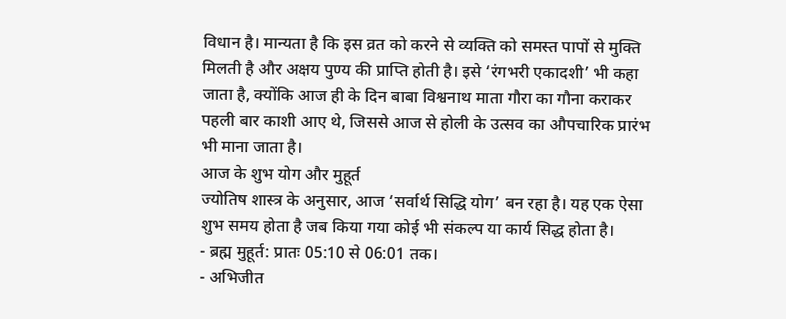विधान है। मान्यता है कि इस व्रत को करने से व्यक्ति को समस्त पापों से मुक्ति मिलती है और अक्षय पुण्य की प्राप्ति होती है। इसे ‘रंगभरी एकादशी’ भी कहा जाता है, क्योंकि आज ही के दिन बाबा विश्वनाथ माता गौरा का गौना कराकर पहली बार काशी आए थे, जिससे आज से होली के उत्सव का औपचारिक प्रारंभ भी माना जाता है।
आज के शुभ योग और मुहूर्त
ज्योतिष शास्त्र के अनुसार, आज ‘सर्वार्थ सिद्धि योग’ बन रहा है। यह एक ऐसा शुभ समय होता है जब किया गया कोई भी संकल्प या कार्य सिद्ध होता है।
- ब्रह्म मुहूर्त: प्रातः 05:10 से 06:01 तक।
- अभिजीत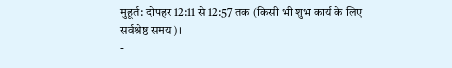मुहूर्त: दोपहर 12:11 से 12:57 तक (किसी भी शुभ कार्य के लिए सर्वश्रेष्ठ समय)।
-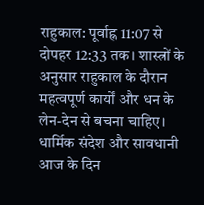राहुकाल: पूर्वाह्न 11:07 से दोपहर 12:33 तक। शास्त्रों के अनुसार राहुकाल के दौरान महत्वपूर्ण कार्यों और धन के लेन-देन से बचना चाहिए।
धार्मिक संदेश और सावधानी
आज के दिन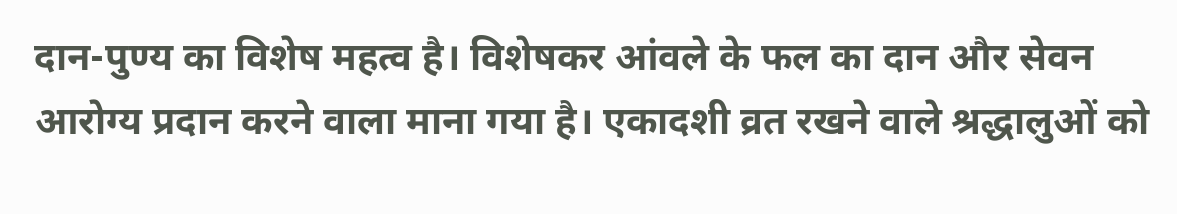दान-पुण्य का विशेष महत्व है। विशेषकर आंवले के फल का दान और सेवन आरोग्य प्रदान करने वाला माना गया है। एकादशी व्रत रखने वाले श्रद्धालुओं को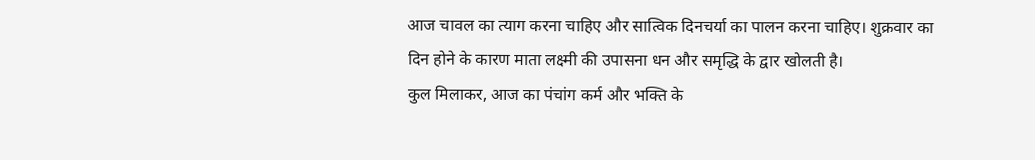आज चावल का त्याग करना चाहिए और सात्विक दिनचर्या का पालन करना चाहिए। शुक्रवार का दिन होने के कारण माता लक्ष्मी की उपासना धन और समृद्धि के द्वार खोलती है।
कुल मिलाकर, आज का पंचांग कर्म और भक्ति के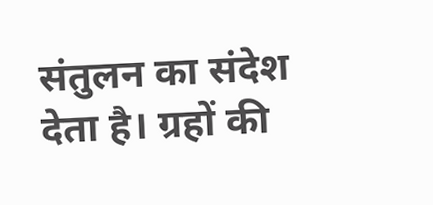संतुलन का संदेश देता है। ग्रहों की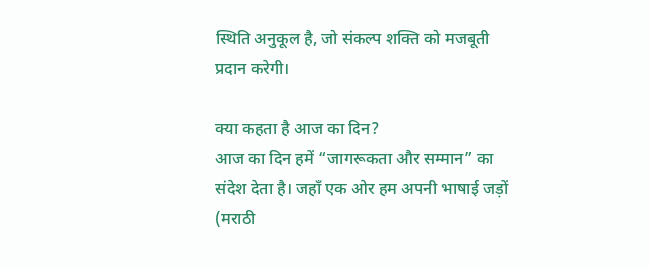स्थिति अनुकूल है, जो संकल्प शक्ति को मजबूती प्रदान करेगी।

क्या कहता है आज का दिन?
आज का दिन हमें “जागरूकता और सम्मान” का संदेश देता है। जहाँ एक ओर हम अपनी भाषाई जड़ों (मराठी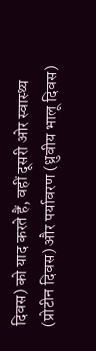दिवस) को याद करते हैं, वहीं दूसरी ओर स्वास्थ्य (प्रोटीन दिवस) और पर्यावरण (ध्रुवीय भालू दिवस)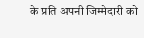के प्रति अपनी जिम्मेदारी को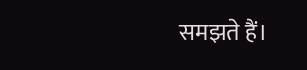समझते हैं।